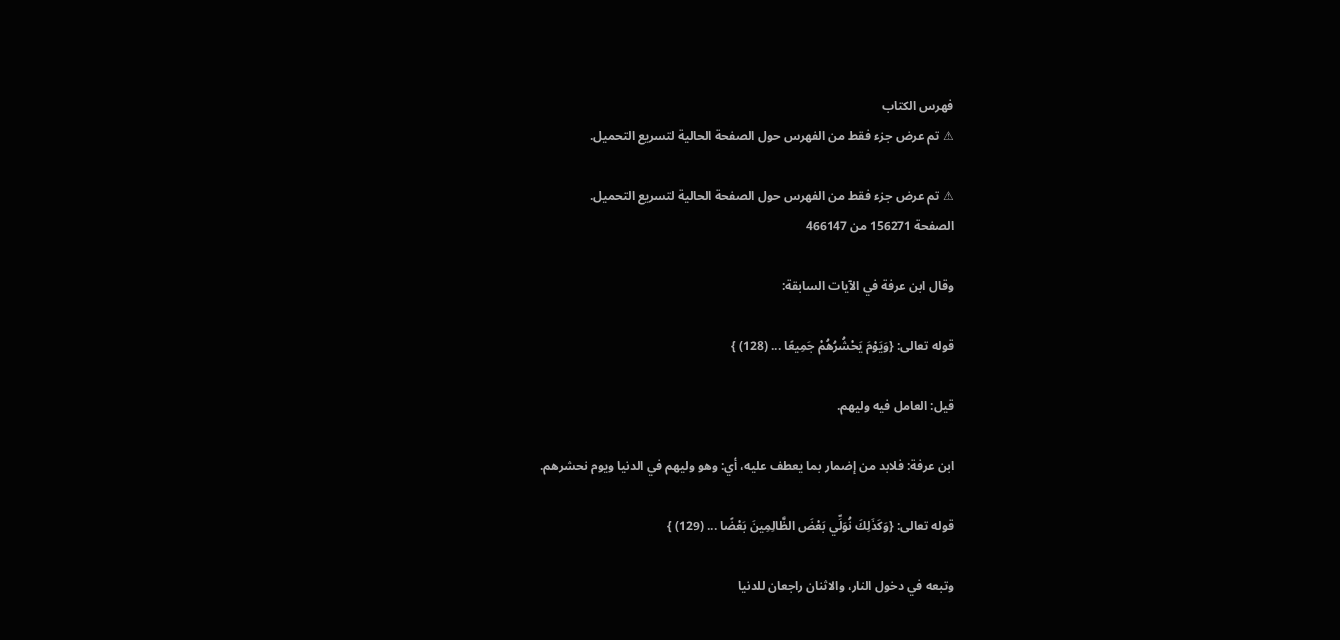فهرس الكتاب
⚠ تم عرض جزء فقط من الفهرس حول الصفحة الحالية لتسريع التحميل.

⚠ تم عرض جزء فقط من الفهرس حول الصفحة الحالية لتسريع التحميل.
الصفحة 156271 من 466147

وقال ابن عرفة في الآيات السابقة:

قوله تعالى: {وَيَوْمَ يَحْشُرُهُمْ جَمِيعًا ... (128) }

قيل: العامل فيه وليهم.

ابن عرفة: فلابد من إضمار بما يعطف عليه، أي: وهو وليهم في الدنيا ويوم نحشرهم.

قوله تعالى: {وَكَذَلِكَ نُوَلِّي بَعْضَ الظَّالِمِينَ بَعْضًا ... (129) }

وتبعه في دخول النار، والاثنان راجعان للدنيا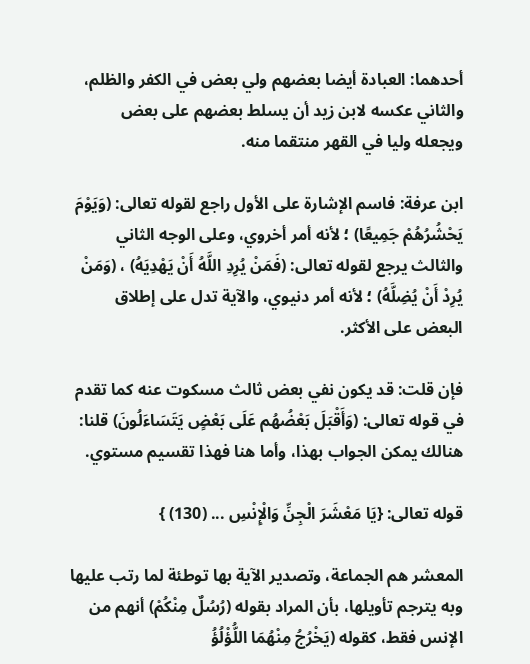أحدهما: العبادة أيضا بعضهم ولي بعض في الكفر والظلم، والثاني عكسه لابن زيد أن يسلط بعضهم على بعض ويجعله وليا في القهر منتقما منه.

ابن عرفة: فاسم الإشارة على الأول راجع لقوله تعالى: (وَيَوْمَ يَحْشُرُهُمْ جَمِيعًا) ؛ لأنه أمر أخروي، وعلى الوجه الثاني والثالث يرجع لقوله تعالى: (فَمَنْ يُرِدِ اللَّهُ أَنْ يَهْدِيَهُ) ، (وَمَنْ يُرِدْ أَنْ يُضِلَّهُ) ؛ لأنه أمر دنيوي، والآية تدل على إطلاق البعض على الأكثر.

فإن قلت: قد يكون نفي بعض ثالث مسكوت عنه كما تقدم في قوله تعالى: (وَأَقْبَلَ بَعْضُهُم عَلَى بَعْضٍ يَتَسَاءَلُونَ) قلنا: هنالك يمكن الجواب بهذا، وأما هنا فهذا تقسيم مستوي.

قوله تعالى: {يَا مَعْشَرَ الْجِنِّ وَالْإِنْسِ ... (130) }

المعشر هم الجماعة، وتصدير الآية بها توطئة لما رتب عليها وبه يترجم تأويلها، بأن المراد بقوله (رُسُلٌ مِنْكُمْ) أنهم من الإنس فقط، كقوله (يَخْرُجُ مِنْهُمَا اللُّؤْلُؤُ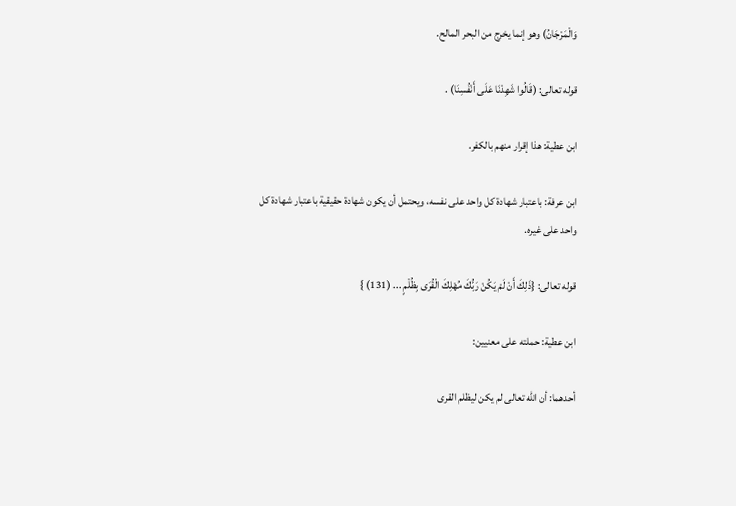وَالْمَرْجَانُ) وهو إنما يخرج من البحر المالح.

قوله تعالى: (قَالُوا شَهِدْنَا عَلَى أَنْفُسِنَا) .

ابن عطية: هذا إقرار منهم بالكفر.

ابن عرفة: باعتبار شهادة كل واحد على نفسه، ويحتمل أن يكون شهادة حقيقية باعتبار شهادة كل واحد على غيره.

قوله تعالى: {ذَلِكَ أَنْ لَمْ يَكُنْ رَبُّكَ مُهْلِكَ الْقُرَى بِظُلْمٍ ... (131) }

ابن عطية: حملته على معنيين:

أحدهما: أن الله تعالى لم يكن ليظلم القرى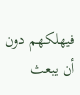فيهلكهم دون أن يبعث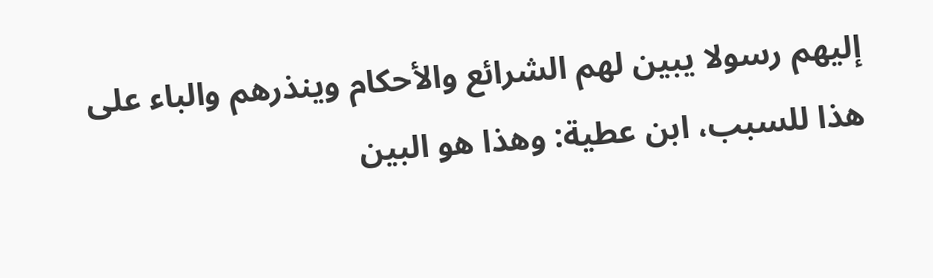إليهم رسولا يبين لهم الشرائع والأحكام وينذرهم والباء على هذا للسبب، ابن عطية: وهذا هو البين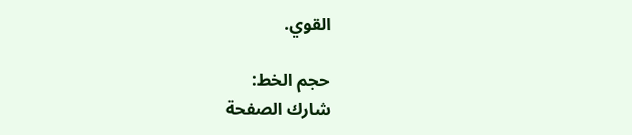القوي.

حجم الخط:
شارك الصفحة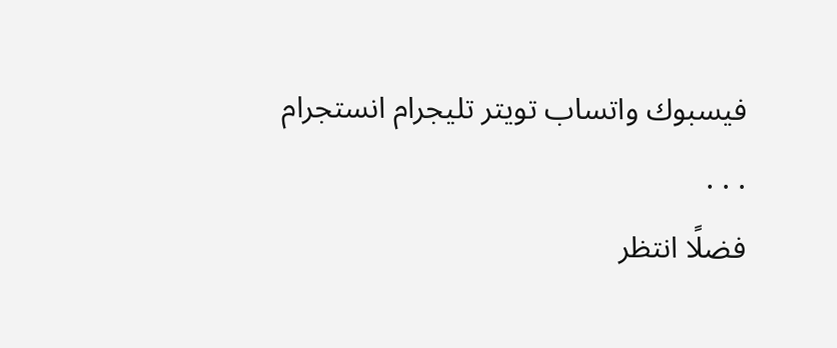فيسبوك واتساب تويتر تليجرام انستجرام
. . .
فضلًا انتظر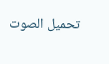تحميل الصوت